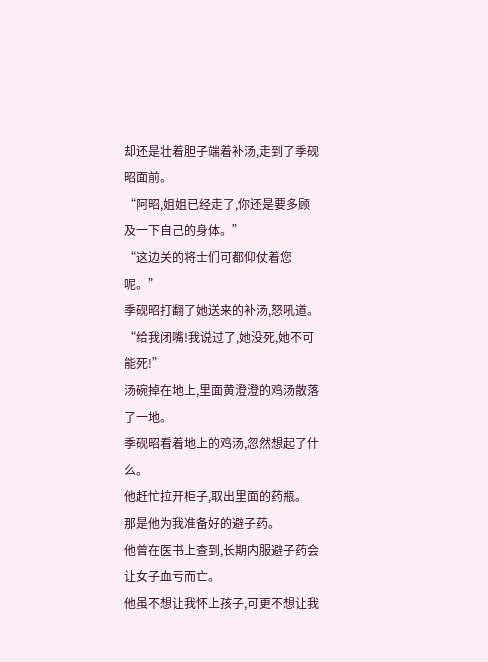却还是壮着胆子端着补汤,走到了季砚昭面前。
“阿昭,姐姐已经走了,你还是要多顾及一下自己的身体。”
“这边关的将士们可都仰仗着您呢。”
季砚昭打翻了她送来的补汤,怒吼道。
“给我闭嘴!我说过了,她没死,她不可能死!”
汤碗掉在地上,里面黄澄澄的鸡汤散落了一地。
季砚昭看着地上的鸡汤,忽然想起了什么。
他赶忙拉开柜子,取出里面的药瓶。
那是他为我准备好的避子药。
他曾在医书上查到,长期内服避子药会让女子血亏而亡。
他虽不想让我怀上孩子,可更不想让我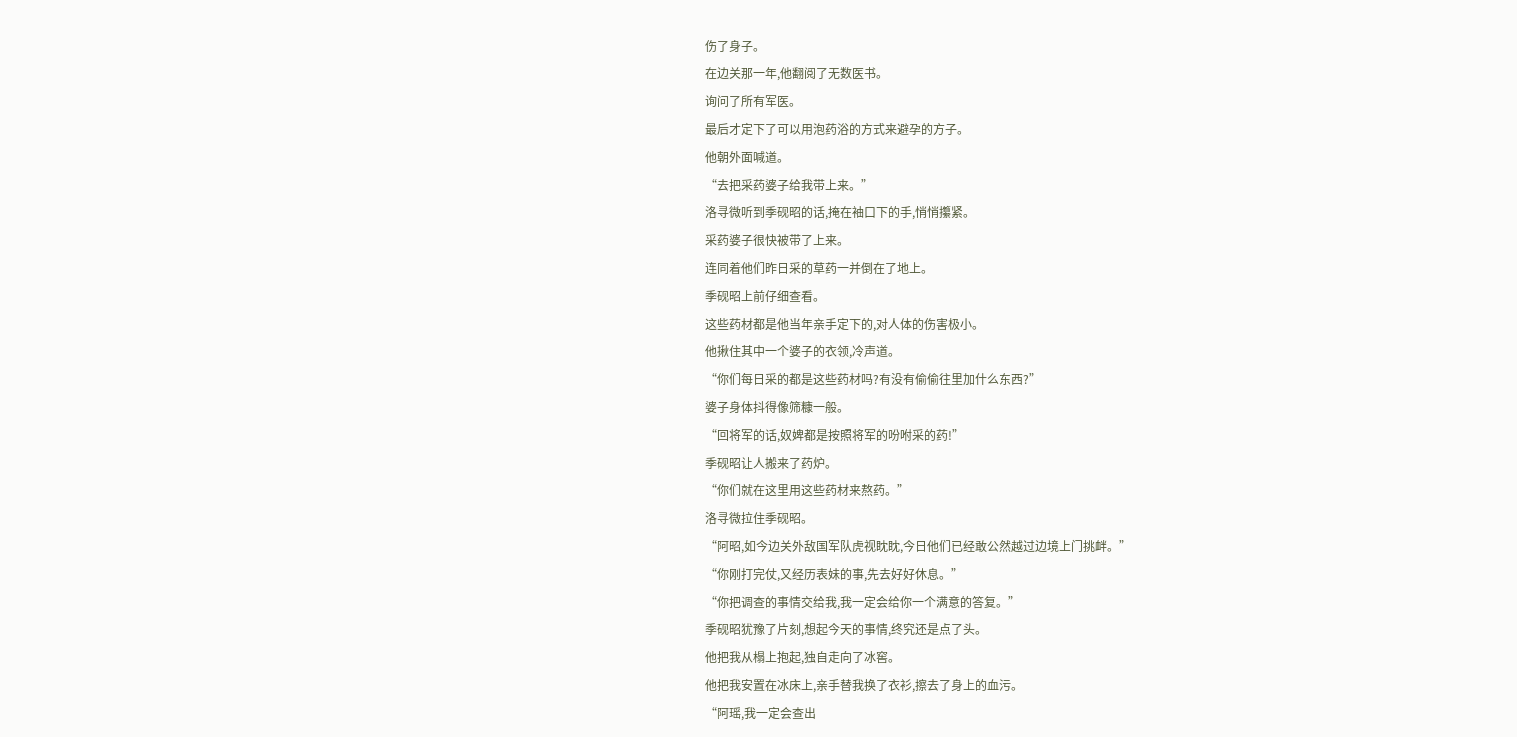伤了身子。
在边关那一年,他翻阅了无数医书。
询问了所有军医。
最后才定下了可以用泡药浴的方式来避孕的方子。
他朝外面喊道。
“去把采药婆子给我带上来。”
洛寻微听到季砚昭的话,掩在袖口下的手,悄悄攥紧。
采药婆子很快被带了上来。
连同着他们昨日采的草药一并倒在了地上。
季砚昭上前仔细查看。
这些药材都是他当年亲手定下的,对人体的伤害极小。
他揪住其中一个婆子的衣领,冷声道。
“你们每日采的都是这些药材吗?有没有偷偷往里加什么东西?”
婆子身体抖得像筛糠一般。
“回将军的话,奴婢都是按照将军的吩咐采的药!”
季砚昭让人搬来了药炉。
“你们就在这里用这些药材来熬药。”
洛寻微拉住季砚昭。
“阿昭,如今边关外敌国军队虎视眈眈,今日他们已经敢公然越过边境上门挑衅。”
“你刚打完仗,又经历表妹的事,先去好好休息。”
“你把调查的事情交给我,我一定会给你一个满意的答复。”
季砚昭犹豫了片刻,想起今天的事情,终究还是点了头。
他把我从榻上抱起,独自走向了冰窖。
他把我安置在冰床上,亲手替我换了衣衫,擦去了身上的血污。
“阿瑶,我一定会查出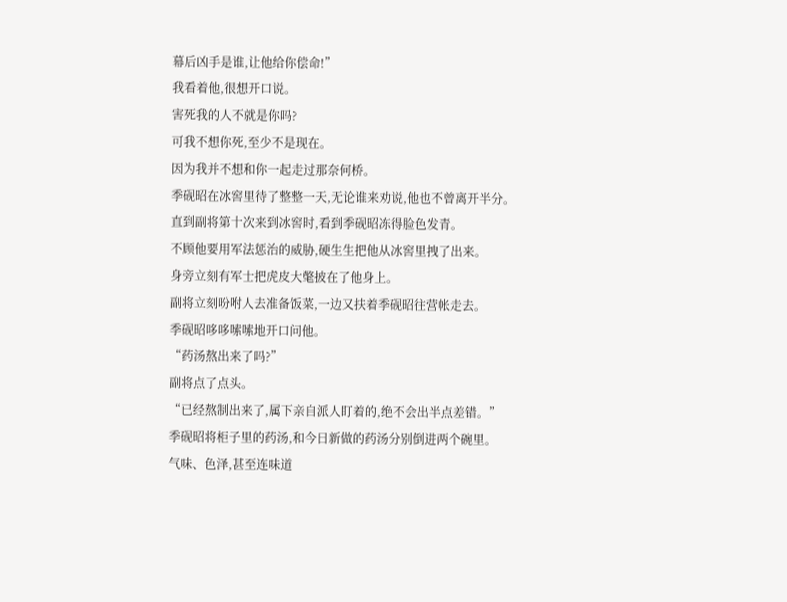幕后凶手是谁,让他给你偿命!”
我看着他,很想开口说。
害死我的人不就是你吗?
可我不想你死,至少不是现在。
因为我并不想和你一起走过那奈何桥。
季砚昭在冰窖里待了整整一天,无论谁来劝说,他也不曾离开半分。
直到副将第十次来到冰窖时,看到季砚昭冻得脸色发青。
不顾他要用军法惩治的威胁,硬生生把他从冰窖里拽了出来。
身旁立刻有军士把虎皮大氅披在了他身上。
副将立刻吩咐人去准备饭菜,一边又扶着季砚昭往营帐走去。
季砚昭哆哆嗦嗦地开口问他。
“药汤熬出来了吗?”
副将点了点头。
“已经熬制出来了,属下亲自派人盯着的,绝不会出半点差错。”
季砚昭将柜子里的药汤,和今日新做的药汤分别倒进两个碗里。
气味、色泽,甚至连味道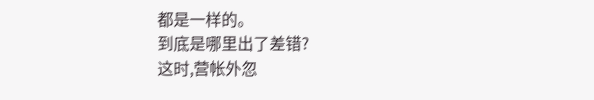都是一样的。
到底是哪里出了差错?
这时,营帐外忽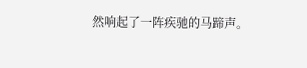然响起了一阵疾驰的马蹄声。